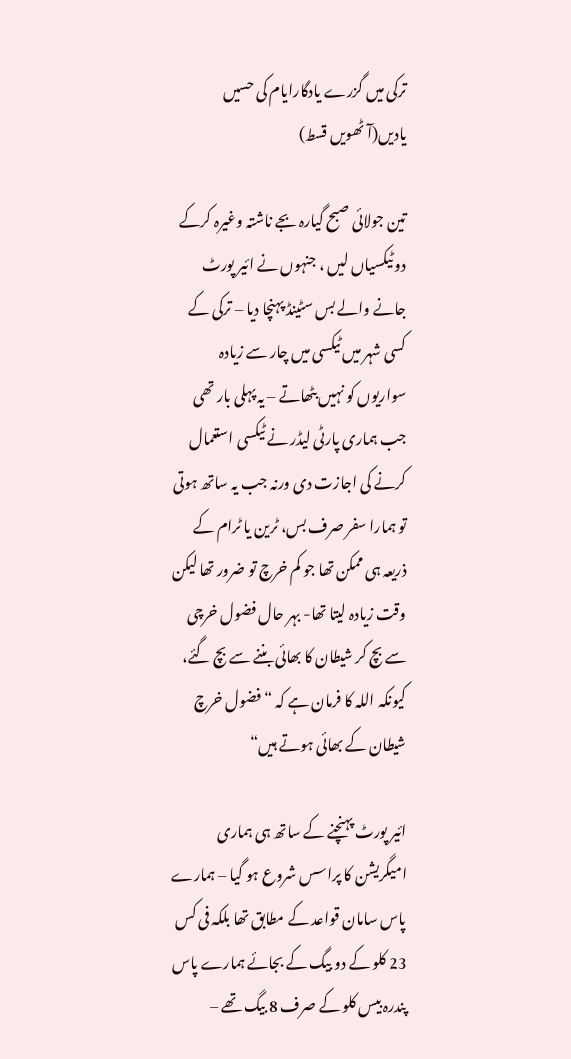ترکی میں‌ گزرے یادگارایام کی حسیں یادیں(آٹھویں قسط)

تین جولائی صبح گیارہ بجے ناشتہ وغیرہ کرکے دو ٹیکسیاں لیں ، جنہوں نے ائیر پورٹ جانے والے بس سٹینڈ پہنچا دیا – ترکی کے کسی شہر میں ٹیکسی میں چار سے زیادہ سواریوں کو نہیں بٹھاتے – یہ پہلی بار تھی جب ہماری پارٹی لیڈر نے ٹیکسی استعمال کرنے کی اجازت دی ورنہ جب یہ ساتھ ہوتی تو ہمارا سفر صرف بس، ٹرین یا ٹرام کے ذریعہ ہی ممکن تھا جو کم خرچ تو ضرور تھا لیکن وقت زیادہ لیتا تھا- بہر حال فضول خرچی سے بچ کر شیطان کا بھائی بننے سے بچ گئے، کیونکہ اللہ کا فرمان ہے کہ “ فضول خرچ شیطان کے بھائی ہوتے ہیں“

ائیر پورٹ پہنچنے کے ساتھ ہی ہماری امیگریشن کا پراسس شروع ہو گیا – ہمارے پاس سامان قواعد کے مطابق تھا بلکہ فی کس 23 کلو کے دو بیگ کے بجائے ہمارے پاس پندرہ بیس کلو کے صرف 8 بیگ تھے –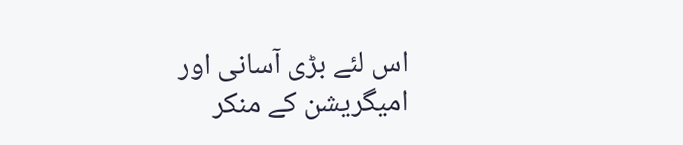اس لئے بڑی آسانی اور امیگریشن کے منکر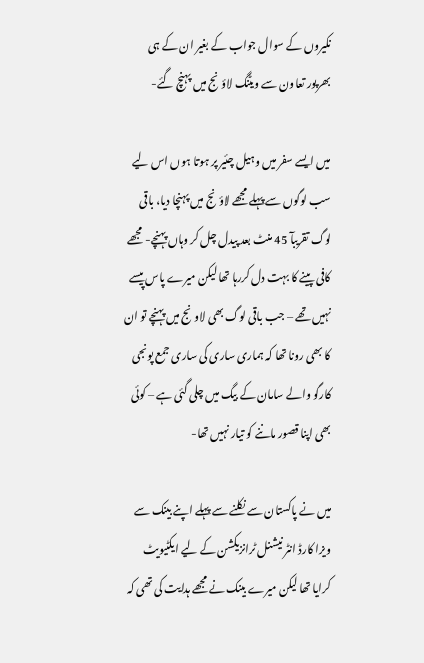نکیروں کے سوال جواب کے بغیر ان کے ہی بھرپور تعاون سے ویٹنگ لاؤنج میں پہنچ گئے-

میں ایسے سفر میں وہیل چئیر پر ہوتا ہوں اس لیے سب لوگوں سے پہلے مجھے لاؤنج میں پہنچا دیا، باقی لوگ تقریبآ 45 منٹ بعد پیدل چل کر وہاں پہنچے- مجھے کافی پینے کا بہت دل کررہا تھا لیکن میرے پاس پیسے نہیں تھے – جب باقی لوگ بھی لاونج میں پہنچے تو ان کا بھی رونا تھا کہ ہماری ساری کی ساری جمع پونجی کارگو والے سامان کے بیگ میں چلی گئی ہے – کوئی بھی اپنا قصور ماننے کو تیار نہیں تھا-

میں نے پاکستان سے نکلنے سے پہلے اپنے بینک سے ویزا کارڈ انٹر نیشنل ٹرانزیکشن کے لیے ایکٹیویٹ کرایا تھا لیکن میرے بینک نے مجھے ہدایت کی تھی کہ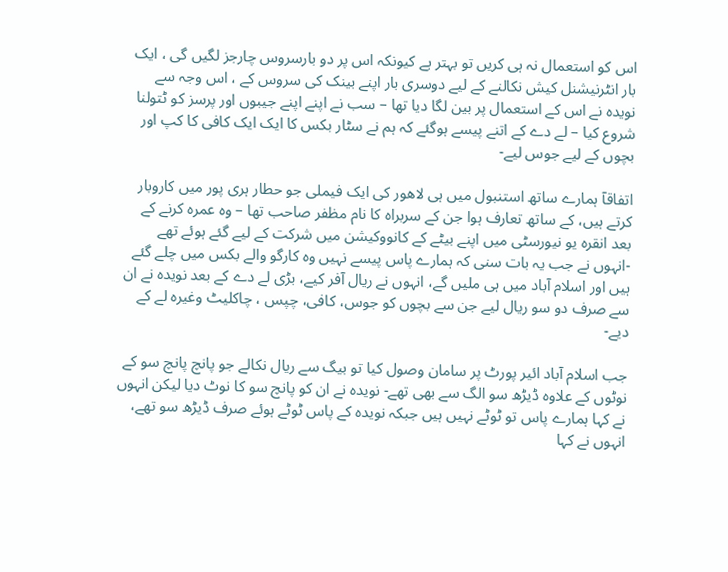اس کو استعمال نہ ہی کریں تو بہتر ہے کیونکہ اس پر دو بارسروس چارجز لگیں گی ، ایک بار انٹرنیشنل کیش نکالنے کے لیے دوسری بار اپنے بینک کی سروس کے ، اس وجہ سے نویدہ نے اس کے استعمال پر بین لگا دیا تھا – سب نے اپنے اپنے جیبوں اور پرسز کو ٹتولنا شروع کیا – لے دے کے اتنے پیسے ہوگئے کہ ہم نے سٹار بکس کا ایک ایک کافی کا کپ اور بچوں کے لیے جوس لیے-

اتفاقآ ہمارے ساتھ استنبول میں ہی لاھور کی ایک فیملی جو حطار ہری پور میں کاروبار کرتے ہیں، کے ساتھ تعارف ہوا جن کے سربراہ کا نام مظفر صاحب تھا – وہ عمرہ کرنے کے بعد انقرہ یو نیورسٹی میں اپنے بیٹے کے کانووکیشن میں شرکت کے لیے گئے ہوئے تھے -انہوں نے جب یہ بات سنی کہ ہمارے پاس پیسے نہیں وہ کارگو والے بکس میں چلے گئے ہیں اور اسلام آباد میں ہی ملیں گے، انہوں نے ریال آفر کیے، بڑی لے دے کے بعد نویدہ نے ان سے صرف دو سو ریال لیے جن سے بچوں کو جوس، کافی، چپس ، چاکلیٹ وغیرہ لے کے دیے-

جب اسلام آباد ائیر پورٹ پر سامان وصول کیا تو بیگ سے ریال نکالے جو پانچ پانچ سو کے نوٹوں کے علاوہ ڈیڑھ سو الگ سے بھی تھے- نویدہ نے ان کو پانچ سو کا نوٹ دیا لیکن انہوں نے کہا ہمارے پاس تو ٹوٹے نہیں ہیں جبکہ نویدہ کے پاس ٹوٹے ہوئے صرف ڈیڑھ سو تھے، انہوں نے کہا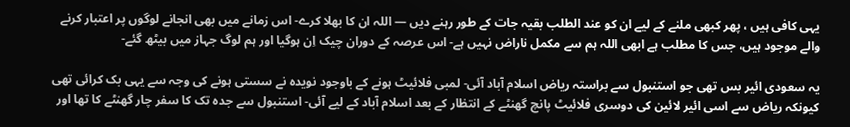یہی کافی ہیں ، پھر کبھی ملنے کے لیے ان کو عند الطلب بقیہ جات کے طور رہنے دیں — اللہ ان کا بھلا کرے- اس زمانے میں بھی انجانے لوگوں پر اعتبار کرنے والے موجود ہیں، جس کا مطلب ہے ابھی اللہ ہم سے مکمل ناراض نہیں ہے- اس عرصہ کے دوران چیک اِن ہوگیا اور ہم لوگ جہاز میں بیٹھ گئے-

یہ سعودی ائیر بس تھی جو استنبول سے براستہ ریاض اسلام آباد آئی- لمبی فلائیٹ ہونے کے باوجود نویدہ نے سستی ہونے کی وجہ سے یہی بک کرائی تھی کیونکہ ریاض سے اسی ائیر لائین کی دوسری فلائیٹ پانچ گھنٹے کے انتظار کے بعد اسلام آباد کے لیے آئی- استنبول سے جدہ تک کا سفر چار گھنٹے کا تھا اور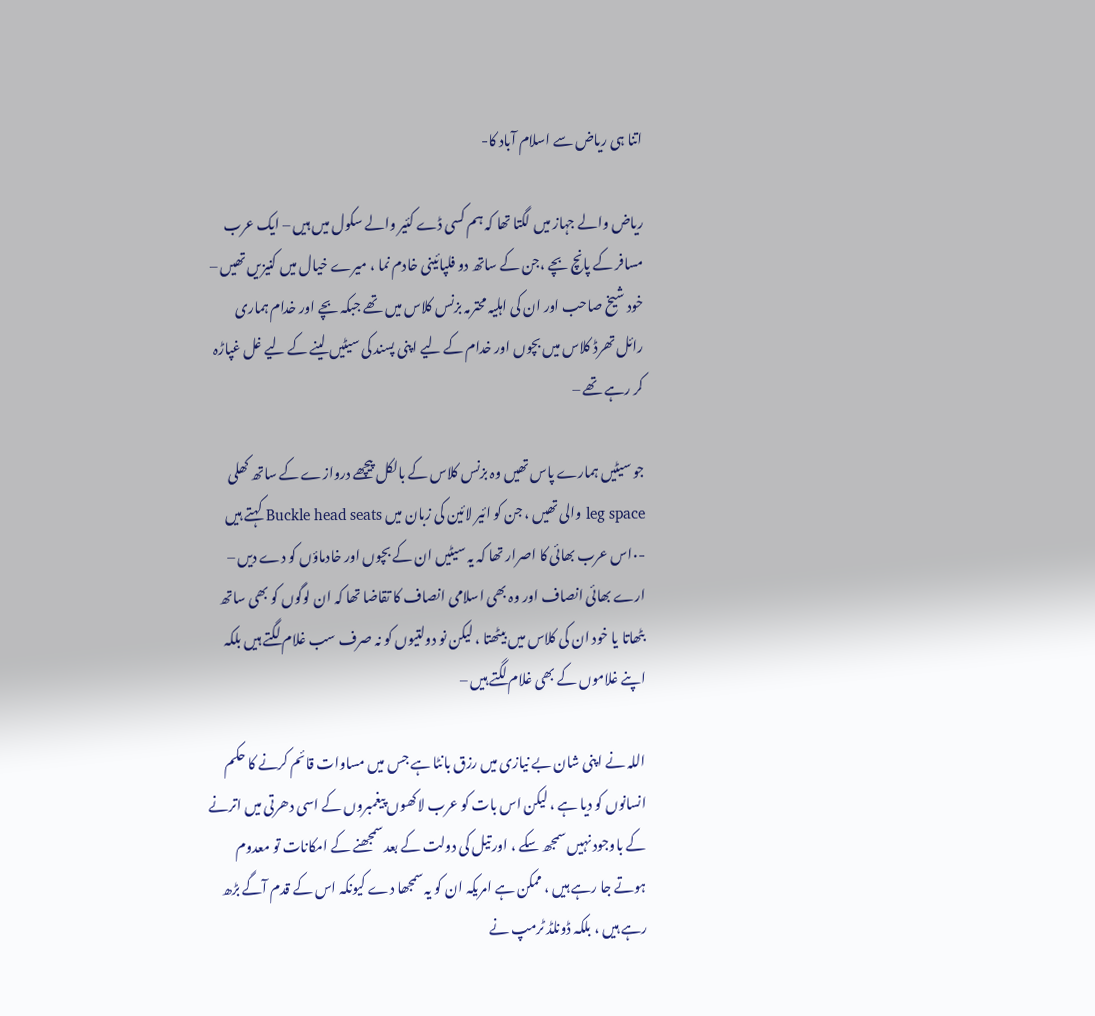اتنا ہی ریاض سے اسلام آباد کا-

ریاض والے جہاز میں لگتا تھا کہ ہم کسی ڈے کئیر والے سکول میں ہیں – ایک عرب مسافر کے پانچ بچے ،جن کے ساتھ دو فلپائینی خادم نما ، میرے خیال میں کنیزیں تھیں – خود شیخ صاحب اور ان کی اہلیہ محترمہ بزنس کلاس میں تھے جبکہ بچے اور خدام ہماری رائل تھرڈ کلاس میں بچوں اور خدام کے لیے اپنی پسند کی سیٹیں لینے کے لیے غل غپاڑہ کر رہے تھے –

جو سیٹیں ہمارے پاس تھیں وہ بزنس کلاس کے بالکل پیچھے دروازے کے ساتھ کھلی leg space والی تھیں ، جن کو ائیر لائین کی زبان میں Buckle head seats کہتے ہیں -۰اس عرب بھائی کا اصرار تھا کہ یہ سیٹیں ان کے بچوں اور خادماؤں کو دے دیں – ارے بھائی انصاف اور وہ بھی اسلامی انصاف کا تقاضا تھا کہ ان لوگوں کو بھی ساتھ بٹھاتا یا خود ان کی کلاس میں بیٹھتا ، لیکن نو دولتیوں کو نہ صرف سب غلام لگتے ہیں بلکہ اپنے غلاموں کے بھی غلام لگتے ہیں –

اللہ نے اپنی شان بے نیازی میں رزق بانٹا ہے جس میں مساوات قائم کرنے کا حکم انسانوں کو دیا ہے ، لیکن اس بات کو عرب لاکھوں پیغمبروں کے اسی دھرتی میں اترنے کے باوجود نہیں سمجھ سکے ، اور تیل کی دولت کے بعد سمجھنے کے امکانات تو معدوم ہوتے جا رہے ہیں ، ممکن ہے امریکہ ان کو یہ سمجھا دے کیونکہ اس کے قدم آگے بڑھ رہے ہیں ، بلکہ ڈونلڈ ٹرمپ نے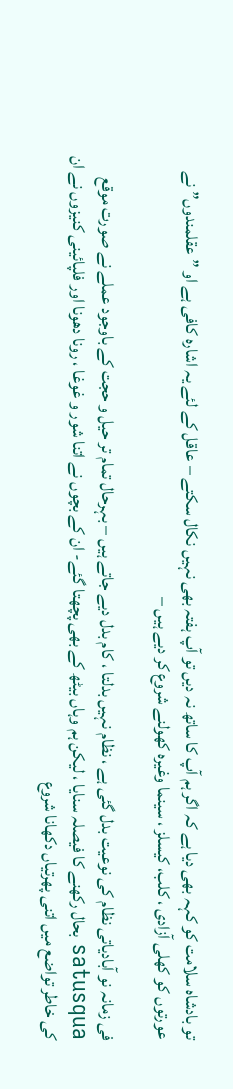تو بادشاہ سلامت کو کہہ بھی دیا ہے کہ اگر ہم آپ کا ساتھ نہ دیں تو آپ ہفتہ بھی نہیں نکال سکتے – عاقل کے لئے یہ اشارہ کافی ہے او ”عقلمندوں” نے عورتوں کو کھلی آزادی ، کلب، کیسلز ، سینما وغیرہ کھولنے شروع کر دیے ہیں –

فی زمانہ نو آبادیاتی نظام کی نوعیت بدل گئی ہے ، نظام نہیں بدلتا ، کام بدل دیے جاتے ہیں – بہرحال تمام تر حیل و حجت کے باوجود عملے نے صورت موقع satusqua بحال رکھنے کا فیصلہ سنایا ، لیکن ہم وہاں بیٹھ کے بھی پچھتا گئے- ان کے بچوں نے اتنا شور و غوغا ، رونا دھونا اور فلپائینی کنیزوں نے ان کی خاطر تواضع میں اتنی پھرتیاں دکھانا شروع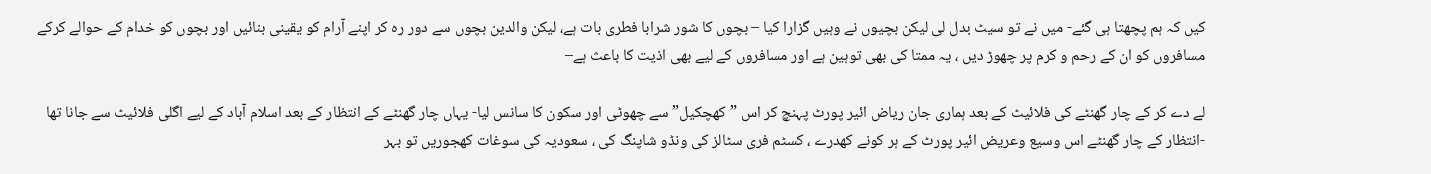کیں کہ ہم پچھتا ہی گئے- میں نے تو سیٹ بدل لی لیکن بچیوں نے وہیں گزارا کیا – بچوں کا شور شرابا فطری بات ہے، لیکن والدین بچوں سے دور رہ کر اپنے آرام کو یقینی بنائیں اور بچوں کو خدام کے حوالے کرکے مسافروں کو ان کے رحم و کرم پر چھوڑ دیں ، یہ ممتا کی بھی توہین ہے اور مسافروں کے لیے بھی اذیت کا باعث ہے–

لے دے کر کے چار گھنٹے کی فلائیٹ کے بعد ہماری جان ریاض ائیر پورٹ پہنچ کر اس ”کھچکیل” سے چھوٹی اور سکون کا سانس لیا- یہاں چار گھنٹے کے انتظار کے بعد اسلام آباد کے لیے اگلی فلائیٹ سے جانا تھا -انتظار کے چار گھنٹے اس وسیع وعریض ائیر پورٹ کے ہر کونے کھدرے ، کسٹم فری سٹالز کی ونڈو شاپنگ کی ، سعودیہ کی سوغات کھجوریں تو بہر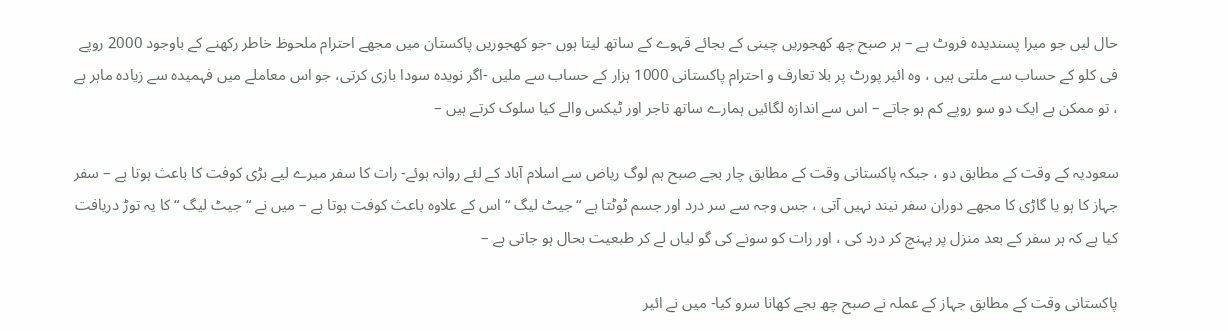حال لیں جو میرا پسندیدہ فروٹ ہے – ہر صبح چھ کھجوریں چینی کے بجائے قہوے کے ساتھ لیتا ہوں -جو کھجوریں پاکستان میں مجھے احترام ملحوظ خاطر رکھنے کے باوجود 2000 روپے فی کلو کے حساب سے ملتی ہیں ، وہ ائیر پورٹ پر بلا تعارف و احترام پاکستانی 1000 ہزار کے حساب سے ملیں -اگر نویدہ سودا بازی کرتی، جو اس معاملے میں فہمیدہ سے زیادہ ماہر ہے ، تو ممکن ہے ایک دو سو روپے کم ہو جاتے – اس سے اندازہ لگائیں ہمارے ساتھ تاجر اور ٹیکس والے کیا سلوک کرتے ہیں –

سعودیہ کے وقت کے مطابق دو ، جبکہ پاکستانی وقت کے مطابق چار بجے صبح ہم لوگ ریاض سے اسلام آباد کے لئے روانہ ہوئے- رات کا سفر میرے لیے بڑی کوفت کا باعث ہوتا ہے – سفر جہاز کا ہو یا گاڑی کا مجھے دوران سفر نیند نہیں آتی ، جس وجہ سے سر درد اور جسم ٹوٹتا ہے “ جیٹ لیگ “ اس کے علاوہ باعث کوفت ہوتا ہے – میں نے “ جیٹ لیگ “ کا یہ توڑ دریافت کیا ہے کہ ہر سفر کے بعد منزل پر پہنچ کر درد کی ، اور رات کو سونے کی گو لیاں لے کر طبعیت بحال ہو جاتی ہے –

پاکستانی وقت کے مطابق جہاز کے عملہ نے صبح چھ بجے کھانا سرو کیا- میں نے ائیر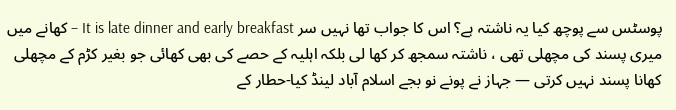پوسٹس سے پوچھ کیا یہ ناشتہ ہے؟ اس کا جواب تھا نہیں سر It is late dinner and early breakfast – کھانے میں میری پسند کی مچھلی تھی ، ناشتہ سمجھ کر کھا لی بلکہ اہلیہ کے حصے کی بھی کھائی جو بغیر کڑم کے مچھلی کھانا پسند نہیں کرتی — جہاز نے پونے نو بجے اسلام آباد لینڈ کیا-حطار کے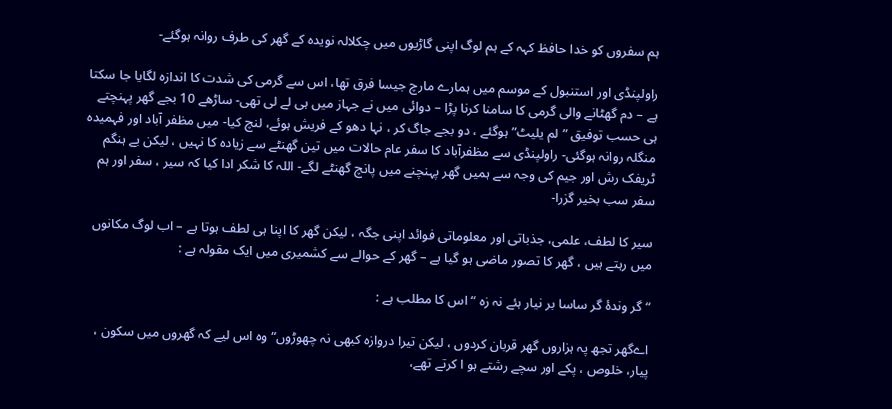ہم سفروں کو خدا حافظ کہہ کے ہم لوگ اپنی گاڑیوں میں چکلالہ نویدہ کے گھر کی طرف روانہ ہوگئے-

راولپنڈی اور استنبول کے موسم میں ہمارے مارچ جیسا فرق تھا، اس سے گرمی کی شدت کا اندازہ لگایا جا سکتا ہے – دم گھٹانے والی گرمی کا سامنا کرنا پڑا – دوائی میں نے جہاز میں ہی لے لی تھی- ساڑھے 10 بجے گھر پہنچتے ہی حسب توفیق ”لم یلیٹ” ہوگئے ، دو بجے جاگ کر ، نہا دھو کے فریش ہوئے، لنچ کیا- میں مظفر آباد اور فہمیدہ منگلہ روانہ ہوگئی- راولپنڈی سے مظفرآباد کا سفر عام حالات میں تین گھنٹے سے زیادہ کا نہیں ، لیکن بے ہنگم ٹریفک رش اور جیم کی وجہ سے ہمیں گھر پہنچنے میں پانچ گھنٹے لگے- اللہ کا شکر ادا کیا کہ سیر ، سفر اور ہم سفر سب بخیر گزرا-

سیر کا لطف، علمی، جذباتی اور معلوماتی فوائد اپنی جگہ ، لیکن گھر کا اپنا ہی لطف ہوتا ہے – اب لوگ مکانوں میں رہتے ہیں ، گھر کا تصور ماضی ہو گیا ہے – گھر کے حوالے سے کشمیری میں ایک مقولہ ہے :

“ گر وندۂ گر ساسا بر نیار ہئے نہ زہ “ اس کا مطلب ہے :

اےگھر تجھ پہ ہزاروں گھر قربان کردوں ، لیکن تیرا دروازہ کبھی نہ چھوڑوں“ وہ اس لیے کہ گھروں میں سکون ، پیار، خلوص ، پکے اور سچے رشتے ہو ا کرتے تھے،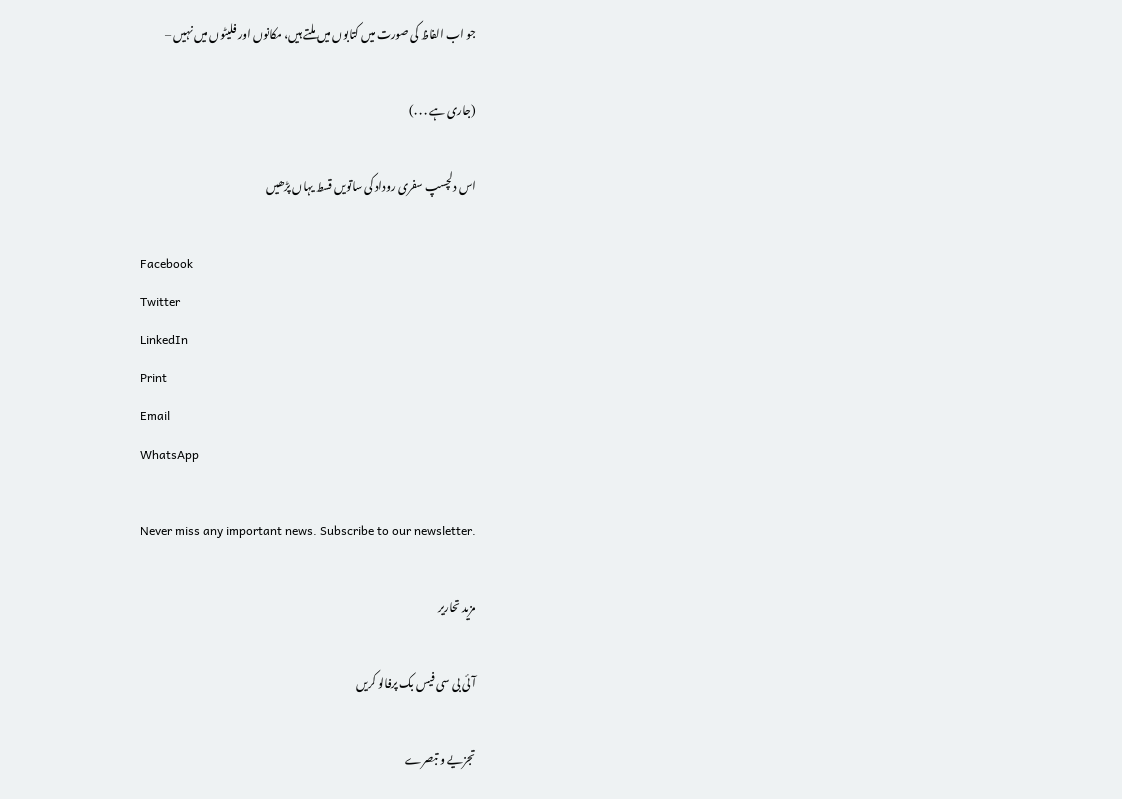جو اب الفاظ کی صورت میں کتابوں میں ملتے ہیں، مکانوں اور فلیٹوں میں نہیں –

(جاری ہے . . .)

اس دلچسپ سفری روداد کی ساتویں قسط یہاں‌ پڑھیں

Facebook
Twitter
LinkedIn
Print
Email
WhatsApp

Never miss any important news. Subscribe to our newsletter.

مزید تحاریر

آئی بی سی فیس بک پرفالو کریں

تجزیے و تبصرے